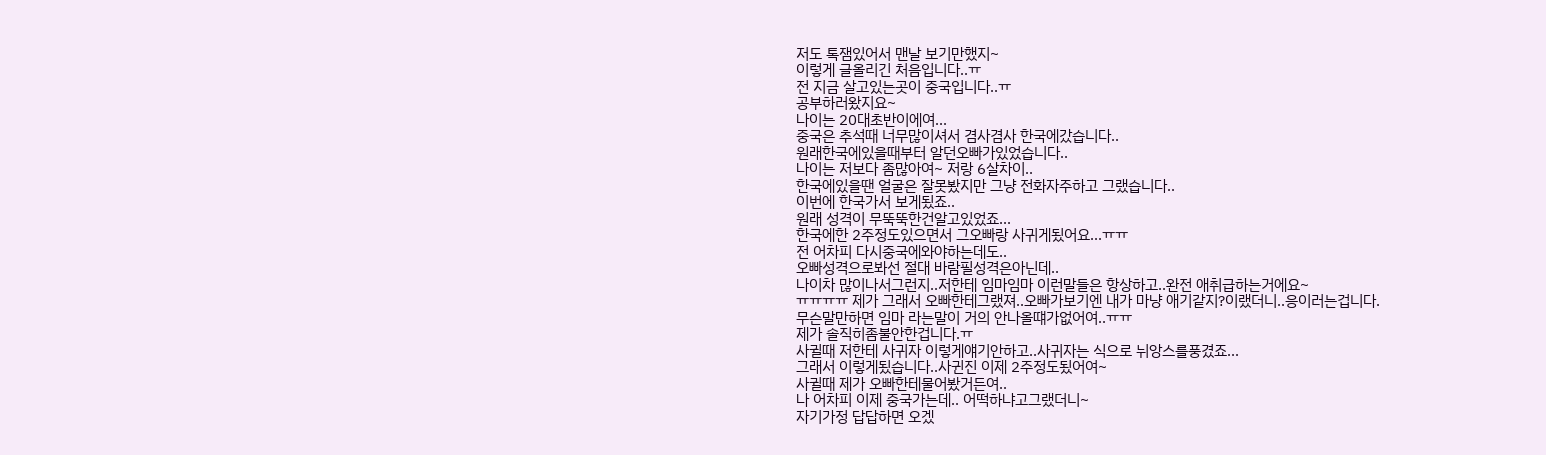저도 톡잼있어서 맨날 보기만했지~
이렇게 글올리긴 처음입니다..ㅠ
전 지금 살고있는곳이 중국입니다..ㅠ
공부하러왔지요~
나이는 20대초반이에여...
중국은 추석때 너무많이셔서 겸사겸사 한국에갔습니다..
원래한국에있을때부터 알던오빠가있었습니다..
나이는 저보다 좀많아여~ 저랑 6살차이..
한국에있을땐 얼굴은 잘못봤지만 그냥 전화자주하고 그랬습니다..
이번에 한국가서 보게됬죠..
원래 성격이 무뚝뚝한건알고있었죠...
한국에한 2주정도있으면서 그오빠랑 사귀게됬어요...ㅠㅠ
전 어차피 다시중국에와야하는데도..
오빠성격으로봐선 절대 바람필성격은아닌데..
나이차 많이나서그런지..저한테 임마임마 이런말들은 항상하고..완전 애취급하는거에요~
ㅠㅠㅠㅠ 제가 그래서 오빠한테그랬져..오빠가보기엔 내가 마냥 애기같지?이랬더니..응이러는겁니다.
무슨말만하면 임마 라는말이 거의 안나올떄가없어여..ㅠㅠ
제가 솔직히좀불안한겁니다.ㅠ
사귈때 저한테 사귀자 이렇게얘기안하고..사귀자는 식으로 뉘앙스를풍겼죠...
그래서 이렇게됬습니다..사귄진 이제 2주정도됬어여~
사귈때 제가 오빠한테물어봤거든여..
나 어차피 이제 중국가는데.. 어떡하냐고그랬더니~
자기가정 답답하면 오겠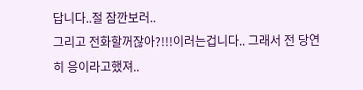답니다..절 잠깐보러..
그리고 전화할꺼잖아?!!!이러는겁니다.. 그래서 전 당연히 응이라고했져..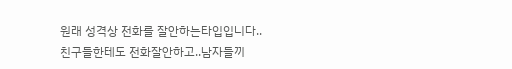원래 성격상 전화를 잘안하는타입입니다..
친구들한테도 전화잘안하고..남자들끼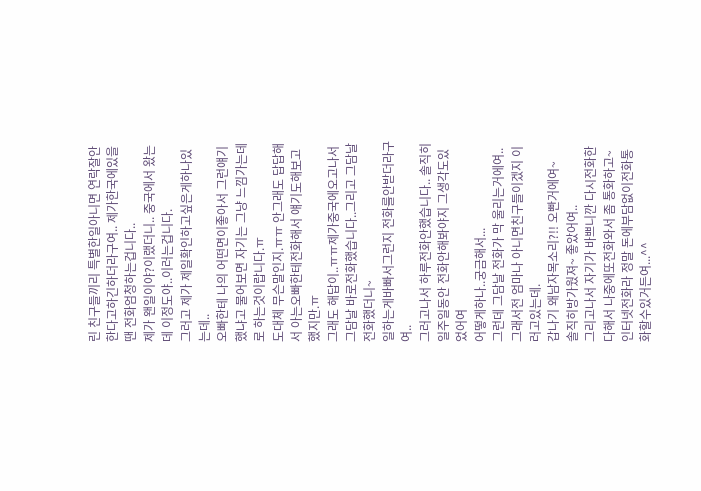린 친구들끼리 특별한일아니면 연락잘안한다고하긴하더라구여.. 제가한국에있을땐 전화엄청하는겁니다..
제가 왠일이야?이랬더니.. 중국에서 왔는데 이정도야..이러는겁니다.
그러고 제가 제일확인하고싶은게하나있는데..
오빠한테 나의 어떤면이좋아서 그런얘기했냐고 물어보면 자기는 그냥 느낌가는데로 하는것이랍니다.ㅠ
도대체 무슨말인지.ㅠㅠ 안그래도 답답해서 아는오빠한테전화해서 얘기도해보고 했지만.ㅠ
그래도 해답이..ㅠㅠ제가중국에오고나서 그담날 바로전화했습니다..그리고 그담날 전화했더니~
일하는게바빠서그런지 전화를안받더라구여..
그러고나서 하루전화안했습니다.. 솔직히 일주일동안 전화안해봐야지 그생각도있었어여
어떻게하나..궁금해서...
그런데 그담날 전화가 막 울리는거에여..그래서전 엄마나 아니면친구들이겠지 이러고있는데.
갑나기 왜남자목소리?!! 오빤거에여~
솔직히방가웠져~ 좋았어여..
그리고나서 자기가 바쁘니깐 다시전화한다해서 나중에또전화와서 좀 통화하고~
인터넷전화라 정말 돈에부담없이전화통화할수있거든여...^^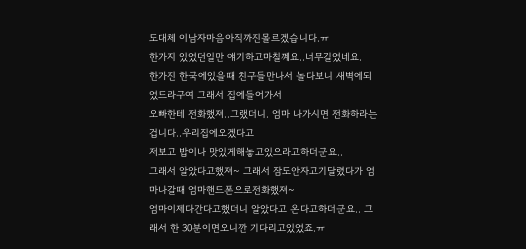도대체 이남자마음아직까진몰르겠습니다.ㅠ
한가지 있었던일만 얘기하고마칠꼐요..너무길었네요.
한가진 한국에있을때 친구들만나서 놀다보니 새벽에되었드라구여 그래서 집에들어가서
오빠한테 전화했져..그랬더니. 엄마 나가시면 전화하라는겁니다..우리집에오겠다고
저보고 밥이나 맛있게해놓고있으라고하더군요..
그래서 알았다고했져~ 그래서 잠도안자고기달렸다가 엄마나갈때 엄마핸드폰으로전화했져~
엄마이제다간다고했더니 알았다고 온다고하더군요.. 그래서 한 30분이면오니깐 기다리고있었죠.ㅠ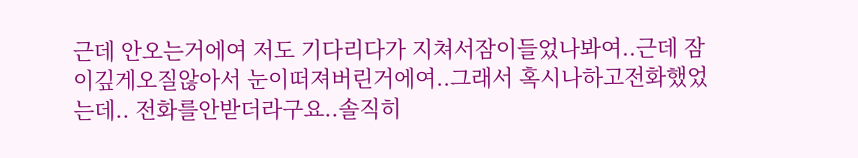근데 안오는거에여 저도 기다리다가 지쳐서잠이들었나봐여..근데 잠이깊게오질않아서 눈이떠져버린거에여..그래서 혹시나하고전화했었는데.. 전화를안받더라구요..솔직히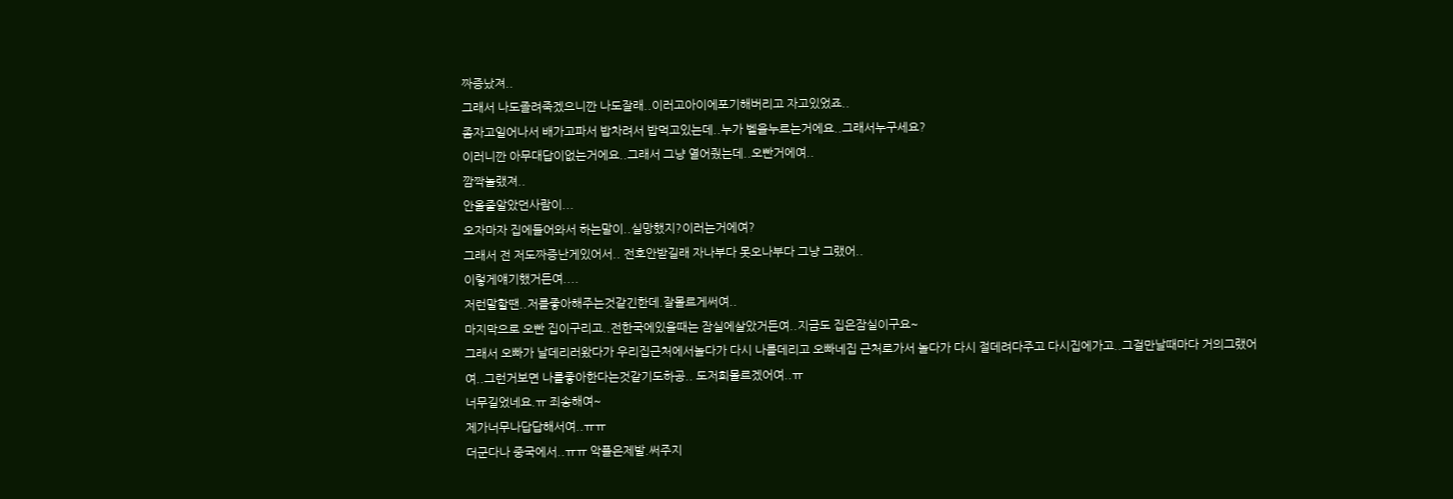짜증났져..
그래서 나도졸려죽겠으니깐 나도잘래..이러고아이에포기해버리고 자고있었죠..
좀자고일어나서 배가고파서 밥차려서 밥먹고있는데..누가 벨을누르는거에요..그래서누구세요?
이러니깐 아무대답이없는거에요..그래서 그냥 열어줬는데..오빤거에여..
깜짝놀랬져..
안올줄알았던사람이...
오자마자 집에들어와서 하는말이..실망했지?이러는거에여?
그래서 전 저도짜증난게있어서.. 전호안받길래 자나부다 못오나부다 그냥 그랬어..
이렇게얘기했거든여....
저런말할땐..저를좋아해주는것같긴한데.잘몰르게써여..
마지막으로 오빤 집이구리고..전한국에있을때는 잠실에살았거든여..지금도 집은잠실이구요~
그래서 오빠가 날데리러왔다가 우리집근처에서놀다가 다시 나를데리고 오빠네집 근처로가서 놀다가 다시 절데려다주고 다시집에가고..그걸만날때마다 거의그랬어여..그런거보면 나를좋아한다는것같기도하공.. 도저희몰르겠어여..ㅠ
너무길었네요.ㅠ 죄송해여~
제가너무나답답해서여..ㅠㅠ
더군다나 중국에서..ㅠㅠ 악플은제발.써주지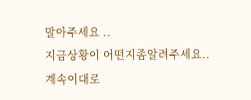말아주세요 ..
지금상황이 어떤지좀알려주세요..
계속이대로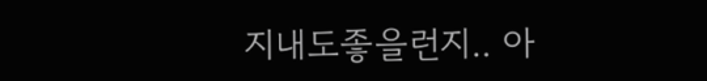지내도좋을런지.. 아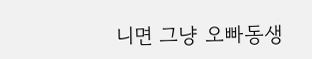니면 그냥 오빠동생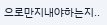으로만지내야하는지..